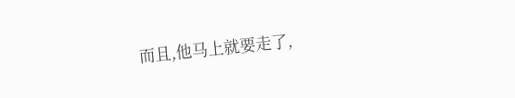而且,他马上就要走了,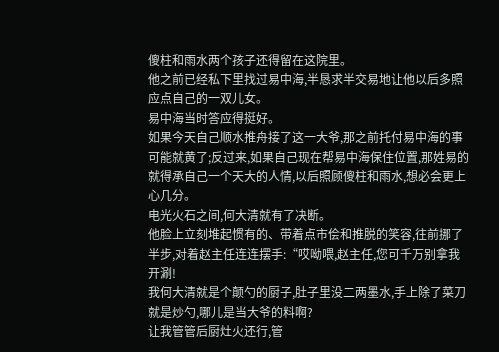傻柱和雨水两个孩子还得留在这院里。
他之前已经私下里找过易中海,半恳求半交易地让他以后多照应点自己的一双儿女。
易中海当时答应得挺好。
如果今天自己顺水推舟接了这一大爷,那之前托付易中海的事可能就黄了;反过来,如果自己现在帮易中海保住位置,那姓易的就得承自己一个天大的人情,以后照顾傻柱和雨水,想必会更上心几分。
电光火石之间,何大清就有了决断。
他脸上立刻堆起惯有的、带着点市侩和推脱的笑容,往前挪了半步,对着赵主任连连摆手:“哎呦喂,赵主任,您可千万别拿我开涮!
我何大清就是个颠勺的厨子,肚子里没二两墨水,手上除了菜刀就是炒勺,哪儿是当大爷的料啊?
让我管管后厨灶火还行,管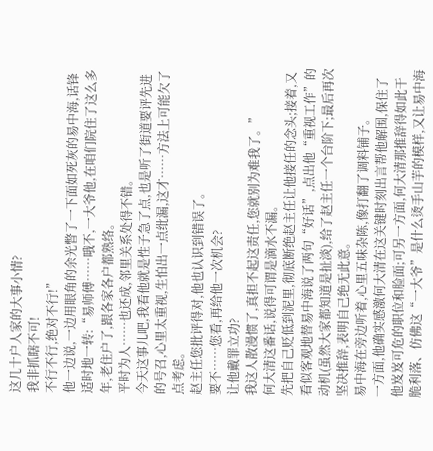这几十户人家的大事小情?
我非抓瞎不可!
不行不行,绝对不行!”
他一边说,一边用眼角的余光瞥了一下面如死灰的易中海,话锋适时地一转:“易师傅……哦不,一大爷他,在咱们院住了这么多年,老住户了,跟各家各户都熟络。
平时为人……也还成,邻里关系处得不错。
今天这事儿吧,我看他就是性子急了点,也是听了街道要评先进的号召,心里太重视,生怕出一点纰漏,这才……方法上可能欠了点考虑。
赵主任您批评得对,他也认识到错误了。
要不……您看,再给他一次机会?
让他戴罪立功?
我这人散漫惯了,真担不起这责任,您就别为难我了。”
何大清这番话,说得可谓是滴水不漏。
先把自己贬低到泥里,彻底断绝赵主任让他接任的念头;接着,又看似客观地替易中海说了两句“好话”,点出他“重视工作”的动机(虽然大家都知道是扯淡),给了赵主任一个台阶下;最后再次坚决推辞,表明自己绝无此意。
易中海在旁边听着,心里五味杂陈,像打翻了调料铺子。
一方面,他确实感激何大清在这关键时刻出言帮他解围,保住了他岌岌可危的职位和脸面;可另一方面,何大清那推辞得如此干脆利落、仿佛这“一大爷”是什么烫手山芋的模样,又让易中海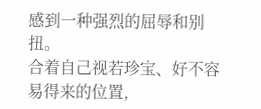感到一种强烈的屈辱和别扭。
合着自己视若珍宝、好不容易得来的位置,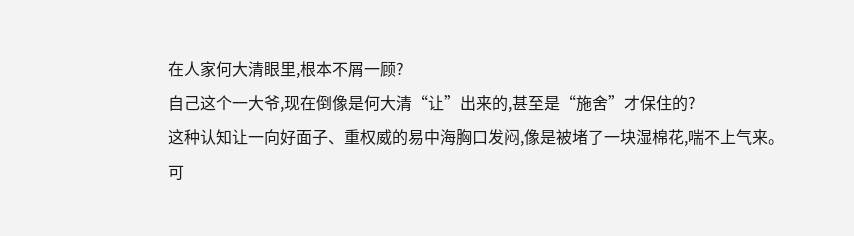在人家何大清眼里,根本不屑一顾?
自己这个一大爷,现在倒像是何大清“让”出来的,甚至是“施舍”才保住的?
这种认知让一向好面子、重权威的易中海胸口发闷,像是被堵了一块湿棉花,喘不上气来。
可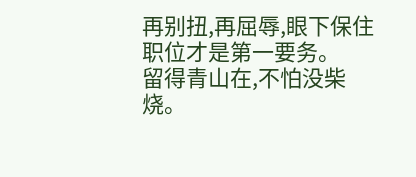再别扭,再屈辱,眼下保住职位才是第一要务。
留得青山在,不怕没柴烧。